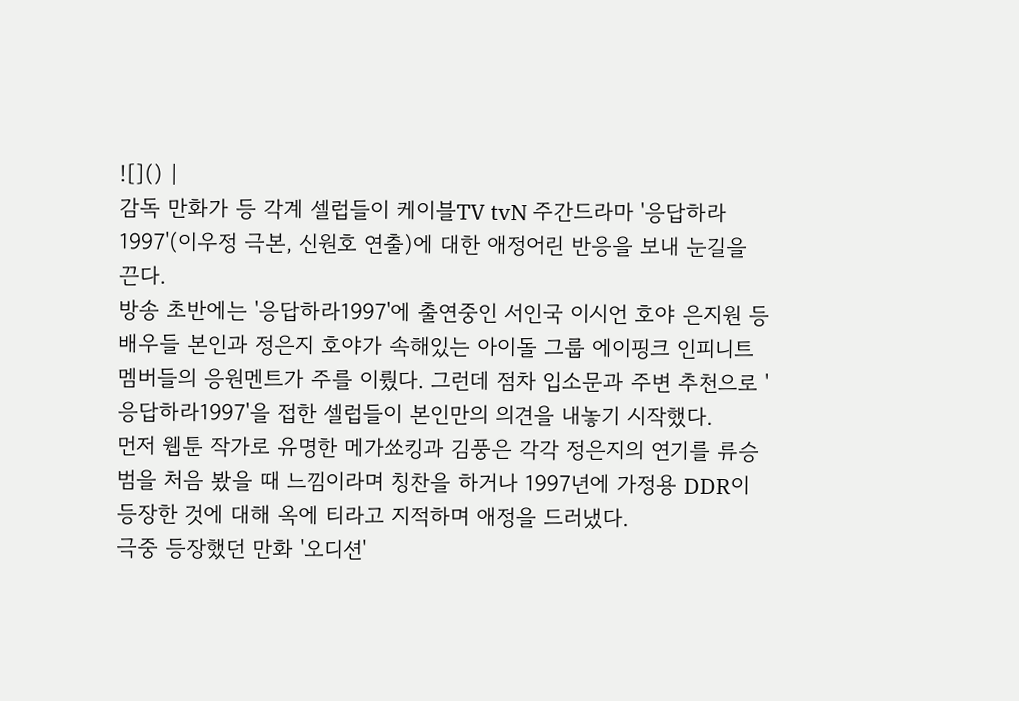![]() |
감독 만화가 등 각계 셀럽들이 케이블TV tvN 주간드라마 '응답하라1997'(이우정 극본, 신원호 연출)에 대한 애정어린 반응을 보내 눈길을 끈다.
방송 초반에는 '응답하라1997'에 출연중인 서인국 이시언 호야 은지원 등 배우들 본인과 정은지 호야가 속해있는 아이돌 그룹 에이핑크 인피니트 멤버들의 응원멘트가 주를 이뤘다. 그런데 점차 입소문과 주변 추천으로 '응답하라1997'을 접한 셀럽들이 본인만의 의견을 내놓기 시작했다.
먼저 웹툰 작가로 유명한 메가쑈킹과 김풍은 각각 정은지의 연기를 류승범을 처음 봤을 때 느낌이라며 칭찬을 하거나 1997년에 가정용 DDR이 등장한 것에 대해 옥에 티라고 지적하며 애정을 드러냈다.
극중 등장했던 만화 '오디션'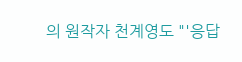의 원작자 천계영도 "'응답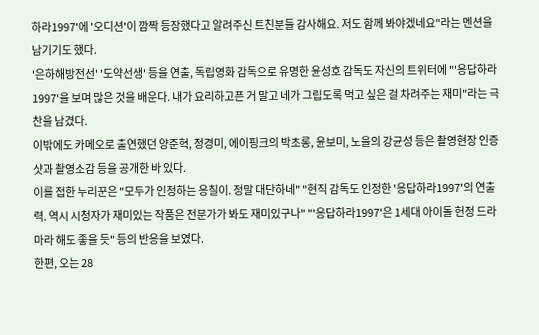하라1997'에 '오디션'이 깜짝 등장했다고 알려주신 트친분들 감사해요. 저도 함께 봐야겠네요"라는 멘션을 남기기도 했다.
'은하해방전선' '도약선생' 등을 연출, 독립영화 감독으로 유명한 윤성호 감독도 자신의 트위터에 "'응답하라1997'을 보며 많은 것을 배운다. 내가 요리하고픈 거 말고 네가 그립도록 먹고 싶은 걸 차려주는 재미"라는 극찬을 남겼다.
이밖에도 카메오로 출연했던 양준혁, 정경미, 에이핑크의 박초롱, 윤보미, 노을의 강균성 등은 촬영현장 인증샷과 촬영소감 등을 공개한 바 있다.
이를 접한 누리꾼은 "모두가 인정하는 응칠이. 정말 대단하네" "현직 감독도 인정한 '응답하라1997'의 연출력. 역시 시청자가 재미있는 작품은 전문가가 봐도 재미있구나" "'응답하라1997'은 1세대 아이돌 헌정 드라마라 해도 좋을 듯" 등의 반응을 보였다.
한편, 오는 28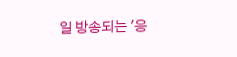일 방송되는 '응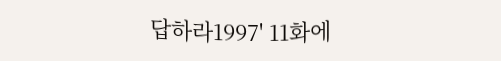답하라1997' 11화에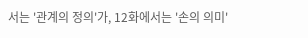서는 '관계의 정의'가, 12화에서는 '손의 의미'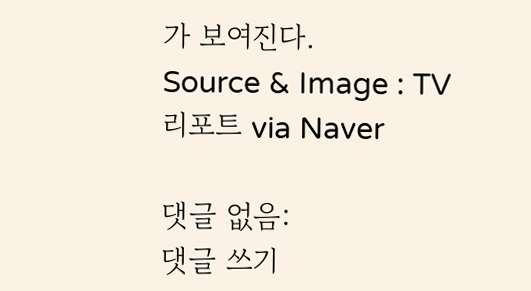가 보여진다.
Source & Image : TV리포트 via Naver

댓글 없음:
댓글 쓰기